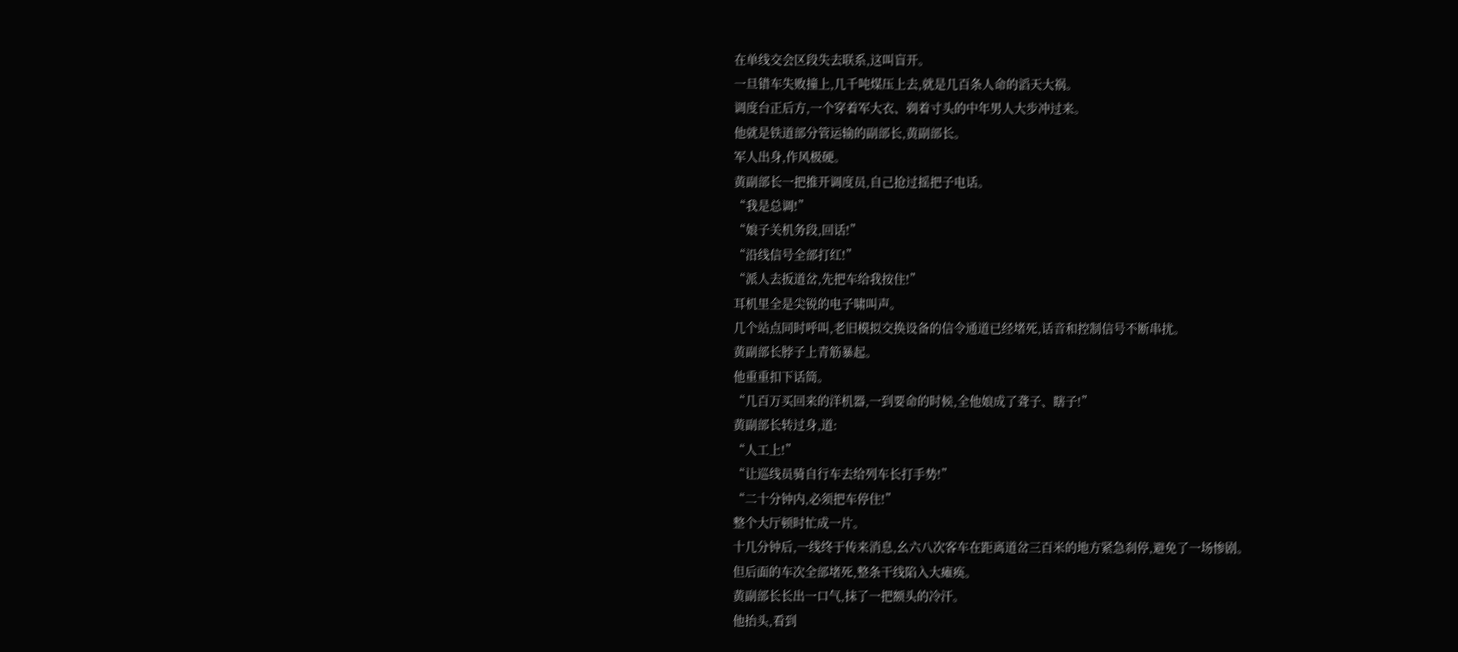在单线交会区段失去联系,这叫盲开。
一旦错车失败撞上,几千吨煤压上去,就是几百条人命的滔天大祸。
调度台正后方,一个穿着军大衣、剃着寸头的中年男人大步冲过来。
他就是铁道部分管运输的副部长,黄副部长。
军人出身,作风极硬。
黄副部长一把推开调度员,自己抢过摇把子电话。
“我是总调!”
“娘子关机务段,回话!”
“沿线信号全部打红!”
“派人去扳道岔,先把车给我按住!”
耳机里全是尖锐的电子啸叫声。
几个站点同时呼叫,老旧模拟交换设备的信令通道已经堵死,话音和控制信号不断串扰。
黄副部长脖子上青筋暴起。
他重重扣下话筒。
“几百万买回来的洋机器,一到要命的时候,全他娘成了聋子、瞎子!”
黄副部长转过身,道:
“人工上!”
“让巡线员骑自行车去给列车长打手势!”
“二十分钟内,必须把车停住!”
整个大厅顿时忙成一片。
十几分钟后,一线终于传来消息,幺六八次客车在距离道岔三百米的地方紧急刹停,避免了一场惨剧。
但后面的车次全部堵死,整条干线陷入大瘫痪。
黄副部长长出一口气,抹了一把额头的冷汗。
他抬头,看到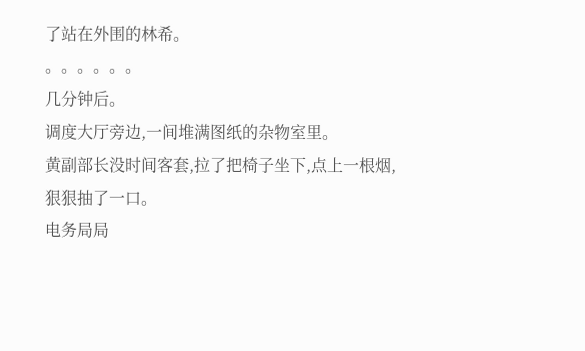了站在外围的林希。
。。。。。。
几分钟后。
调度大厅旁边,一间堆满图纸的杂物室里。
黄副部长没时间客套,拉了把椅子坐下,点上一根烟,狠狠抽了一口。
电务局局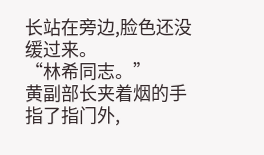长站在旁边,脸色还没缓过来。
“林希同志。”
黄副部长夹着烟的手指了指门外,